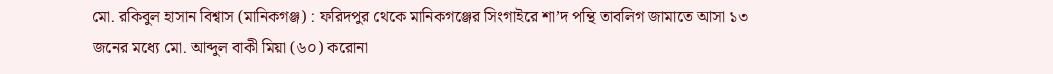মো. রকিবুল হাসান বিশ্বাস (মানিকগঞ্জ) : ফরিদপুর থেকে মানিকগঞ্জের সিংগাইরে শা’দ পন্থি তাবলিগ জামাতে আসা ১৩ জনের মধ্যে মো. আব্দুল বাকী মিয়া (৬০) করোনা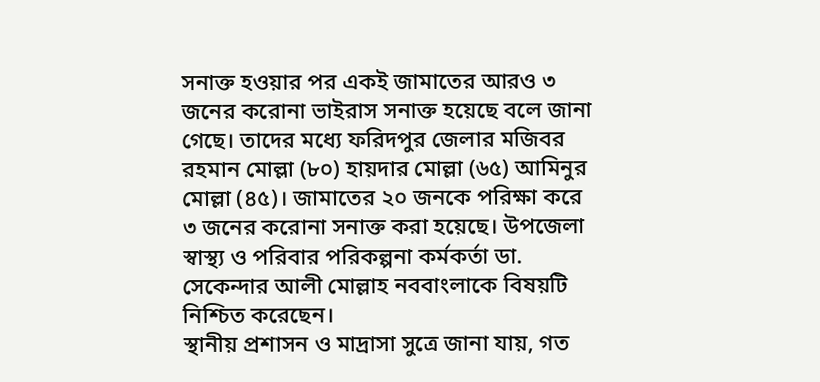সনাক্ত হওয়ার পর একই জামাতের আরও ৩ জনের করোনা ভাইরাস সনাক্ত হয়েছে বলে জানা গেছে। তাদের মধ্যে ফরিদপুর জেলার মজিবর রহমান মোল্লা (৮০) হায়দার মোল্লা (৬৫) আমিনুর মোল্লা (৪৫)। জামাতের ২০ জনকে পরিক্ষা করে ৩ জনের করোনা সনাক্ত করা হয়েছে। উপজেলা স্বাস্থ্য ও পরিবার পরিকল্পনা কর্মকর্তা ডা. সেকেন্দার আলী মোল্লাহ নববাংলাকে বিষয়টি নিশ্চিত করেছেন।
স্থানীয় প্রশাসন ও মাদ্রাসা সুত্রে জানা যায়, গত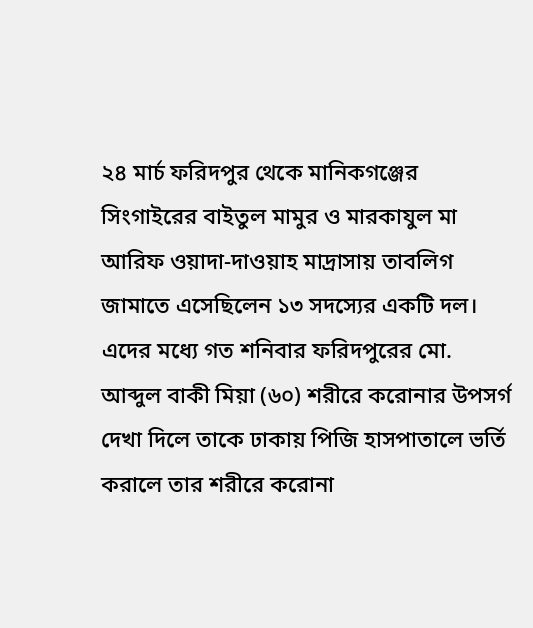২৪ মার্চ ফরিদপুর থেকে মানিকগঞ্জের সিংগাইরের বাইতুল মামুর ও মারকাযুল মা আরিফ ওয়াদা-দাওয়াহ মাদ্রাসায় তাবলিগ জামাতে এসেছিলেন ১৩ সদস্যের একটি দল। এদের মধ্যে গত শনিবার ফরিদপুরের মো. আব্দুল বাকী মিয়া (৬০) শরীরে করোনার উপসর্গ দেখা দিলে তাকে ঢাকায় পিজি হাসপাতালে ভর্তি করালে তার শরীরে করোনা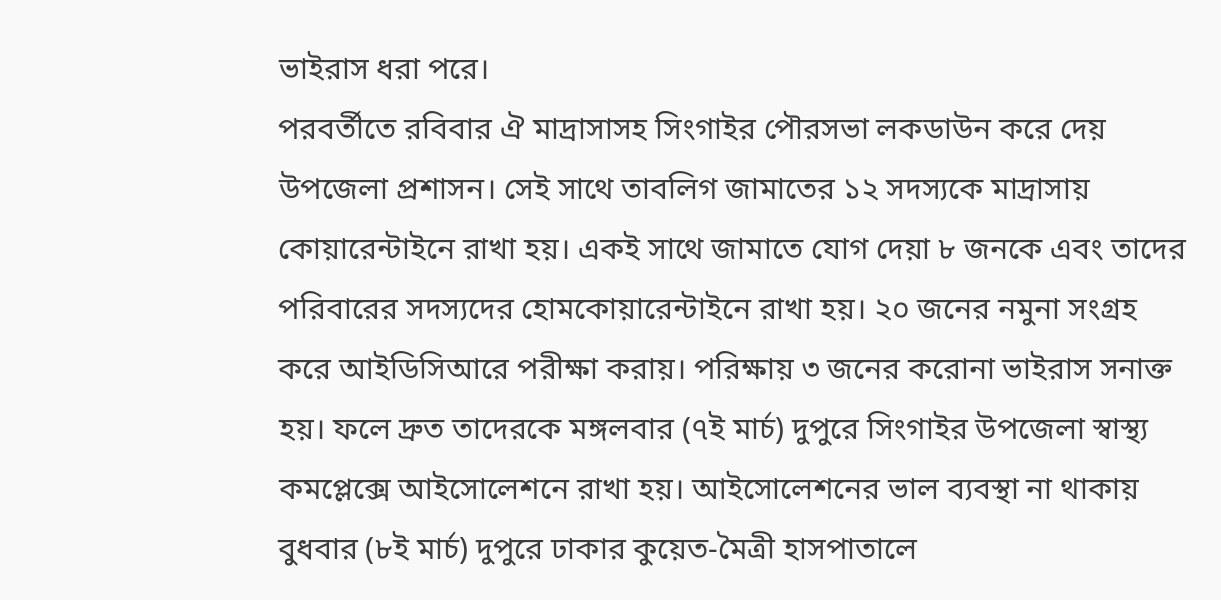ভাইরাস ধরা পরে।
পরবর্তীতে রবিবার ঐ মাদ্রাসাসহ সিংগাইর পৌরসভা লকডাউন করে দেয় উপজেলা প্রশাসন। সেই সাথে তাবলিগ জামাতের ১২ সদস্যকে মাদ্রাসায় কোয়ারেন্টাইনে রাখা হয়। একই সাথে জামাতে যোগ দেয়া ৮ জনকে এবং তাদের পরিবারের সদস্যদের হোমকোয়ারেন্টাইনে রাখা হয়। ২০ জনের নমুনা সংগ্রহ করে আইডিসিআরে পরীক্ষা করায়। পরিক্ষায় ৩ জনের করোনা ভাইরাস সনাক্ত হয়। ফলে দ্রুত তাদেরকে মঙ্গলবার (৭ই মার্চ) দুপুরে সিংগাইর উপজেলা স্বাস্থ্য কমপ্লেক্সে আইসোলেশনে রাখা হয়। আইসোলেশনের ভাল ব্যবস্থা না থাকায় বুধবার (৮ই মার্চ) দুপুরে ঢাকার কুয়েত-মৈত্রী হাসপাতালে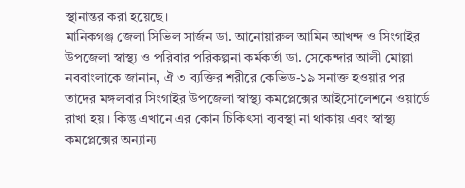স্থানান্তর করা হয়েছে।
মানিকগঞ্জ জেলা সিভিল সার্জন ডা. আনোয়ারুল আমিন আখন্দ ও সিংগাইর উপজেলা স্বাস্থ্য ও পরিবার পরিকল্পনা কর্মকর্তা ডা. সেকেন্দার আলী মোল্লা নববাংলাকে জানান, ঐ ৩ ব্যক্তির শরীরে কেভিড-১৯ সনাক্ত হওয়ার পর তাদের মঙ্গলবার সিংগাইর উপজেলা স্বাস্থ্য কমপ্লেক্সের আইসোলেশনে ওয়ার্ডে রাখা হয়। কিন্তু এখানে এর কোন চিকিৎসা ব্যবস্থা না থাকায় এবং স্বাস্থ্য কমপ্লেক্সের অন্যান্য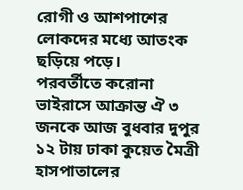রোগী ও আশপাশের লোকদের মধ্যে আতংক ছড়িয়ে পড়ে।
পরবর্তীতে করোনা ভাইরাসে আক্রান্ত ঐ ৩ জনকে আজ বুধবার দুপুর ১২ টায় ঢাকা কুয়েত মৈত্রী হাসপাতালের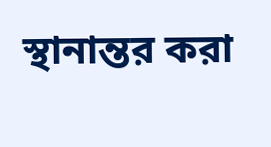স্থানান্তর করা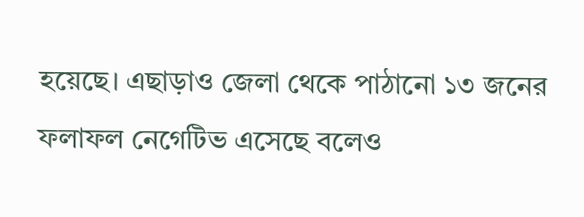হয়েছে। এছাড়াও জেলা থেকে পাঠানো ১৩ জনের ফলাফল নেগেটিভ এসেছে বলেও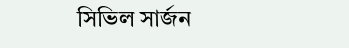সিভিল সার্জন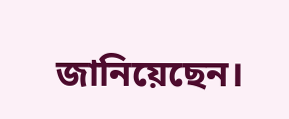জানিয়েছেন।